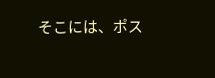そこには、ポス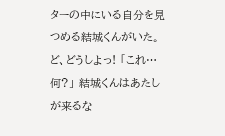ターの中にいる自分を見つめる結城くんがいた。 ど、どうしよっ! 「これ…何?」 結城くんはあたしが来るな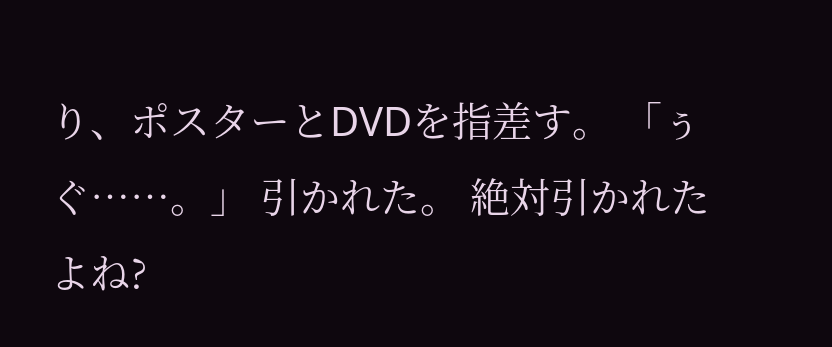り、ポスターとDVDを指差す。 「ぅぐ……。」 引かれた。 絶対引かれたよね?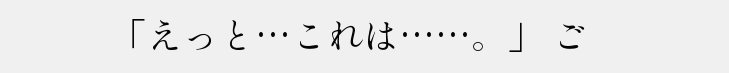「えっと…これは……。」 ご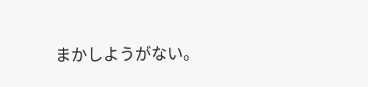まかしようがない。